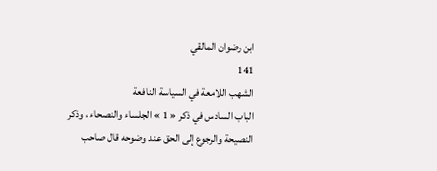ابن رضوان المالقي
141
الشهب اللامعة في السياسة النافعة
الباب السادس في ذكر « 1 » الجلساء والنصحاء ، وذكر النصيحة والرجوع إلى الحق عند وضوحه قال صاحب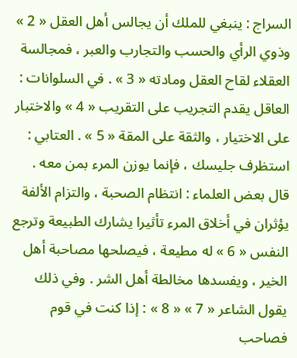السراج : ينبغي للملك أن يجالس أهل العقل « 2 » وذوي الرأي والحسب والتجارب والعبر ، فمجالسة العقلاء لقاح العقل ومادته « 3 » . في السلوانات : العاقل يقدم التجريب على التقريب « 4 » والاختبار على الاختيار ، والثقة على المقة « 5 » . العتابي : استظرف جليسك ، فإنما يوزن المرء بمن معه . قال بعض العلماء : انتظام الصحبة ، والتزام الألفة يؤثران في أخلاق المرء تأثيرا يشارك الطبيعة وترجع النفس « 6 » له مطيعة ، فيصلحها مصاحبة أهل الخير ، ويفسدها مخالطة أهل الشر . وفي ذلك يقول الشاعر « 7 » « 8 » : إذا كنت في قوم فصاحب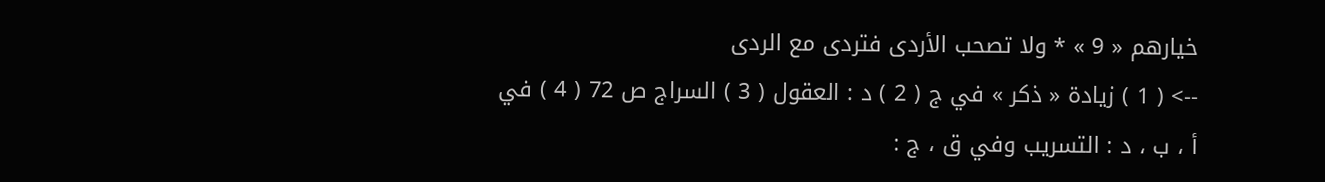خيارهم « 9 » * ولا تصحب الأردى فتردى مع الردى
--> ( 1 ) زيادة « ذكر » في ج ( 2 ) د : العقول ( 3 ) السراج ص 72 ( 4 ) في أ ، ب ، د : التسريب وفي ق ، ج :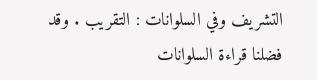التشريف وفي السلوانات : التقريب . وقد فضلنا قراءة السلوانات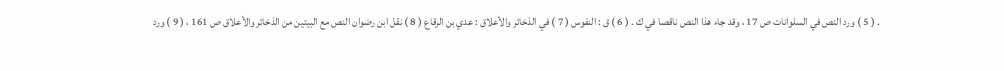. ( 5 ) ورد النص في السلوانات ص 17 ، وقد جاء هذا النص ناقصا في ك . ( 6 ) ق : النفوس ( 7 ) في الذخائر والأعلاق : عدي بن الرقاع ( 8 ) نقل ابن رضوان النص مع البيتين من الذخائر والأعلاق ص 161 ، ( 9 ) ورد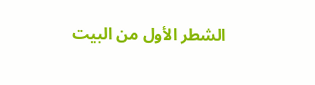الشطر الأول من البيت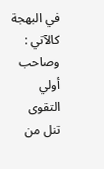في البهجة كالآتي : وصاحب أولي التقوى تنل من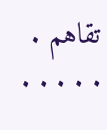تقاهم . . . . . .